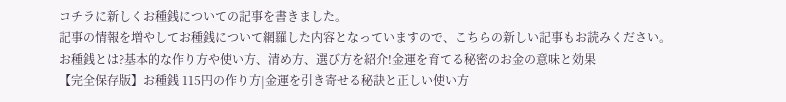コチラに新しくお種銭についての記事を書きました。
記事の情報を増やしてお種銭について網羅した内容となっていますので、こちらの新しい記事もお読みください。
お種銭とは?基本的な作り方や使い方、清め方、選び方を紹介!金運を育てる秘密のお金の意味と効果
【完全保存版】お種銭 115円の作り方|金運を引き寄せる秘訣と正しい使い方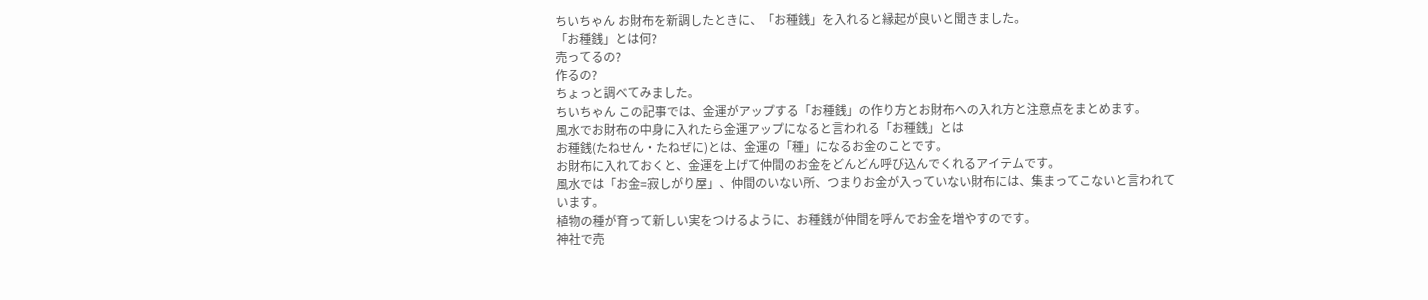ちいちゃん お財布を新調したときに、「お種銭」を入れると縁起が良いと聞きました。
「お種銭」とは何?
売ってるの?
作るの?
ちょっと調べてみました。
ちいちゃん この記事では、金運がアップする「お種銭」の作り方とお財布への入れ方と注意点をまとめます。
風水でお財布の中身に入れたら金運アップになると言われる「お種銭」とは
お種銭(たねせん・たねぜに)とは、金運の「種」になるお金のことです。
お財布に入れておくと、金運を上げて仲間のお金をどんどん呼び込んでくれるアイテムです。
風水では「お金=寂しがり屋」、仲間のいない所、つまりお金が入っていない財布には、集まってこないと言われています。
植物の種が育って新しい実をつけるように、お種銭が仲間を呼んでお金を増やすのです。
神社で売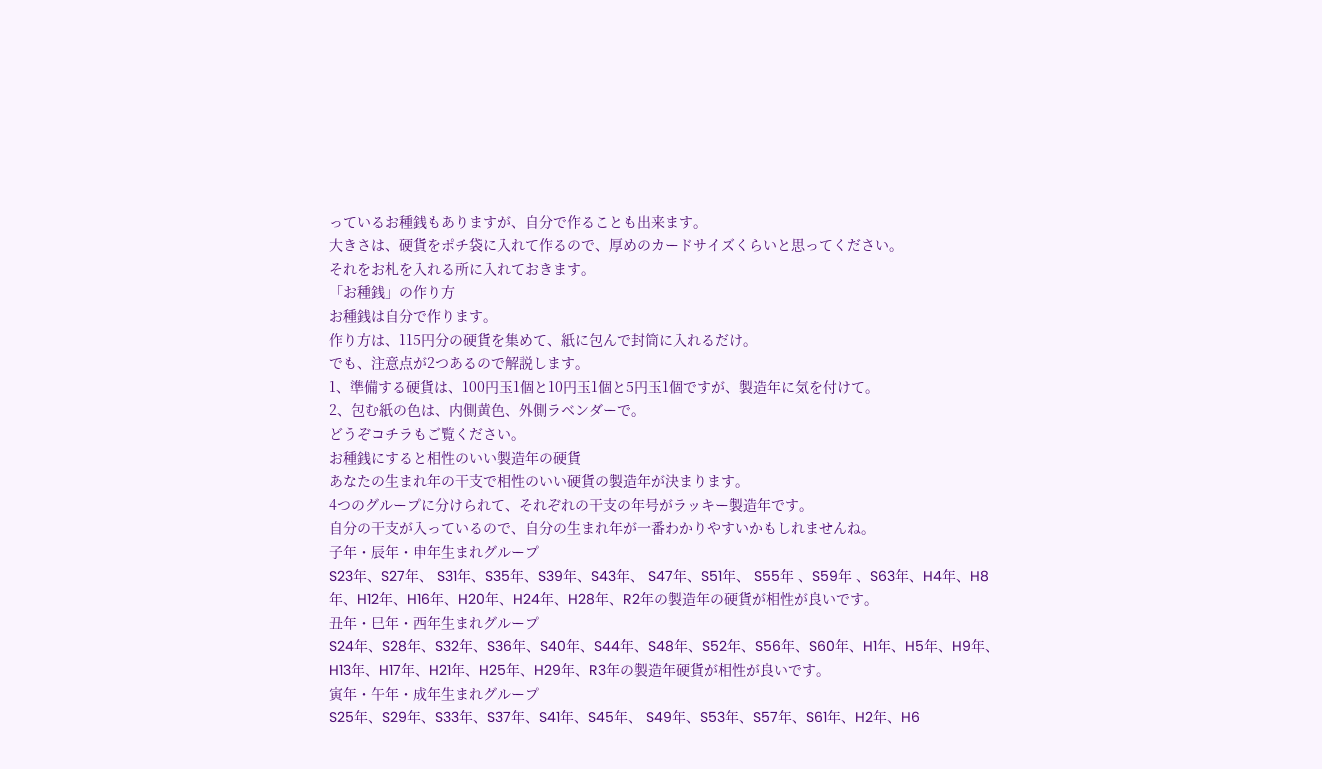っているお種銭もありますが、自分で作ることも出来ます。
大きさは、硬貨をポチ袋に入れて作るので、厚めのカードサイズくらいと思ってください。
それをお札を入れる所に入れておきます。
「お種銭」の作り方
お種銭は自分で作ります。
作り方は、115円分の硬貨を集めて、紙に包んで封筒に入れるだけ。
でも、注意点が2つあるので解説します。
1、準備する硬貨は、100円玉1個と10円玉1個と5円玉1個ですが、製造年に気を付けて。
2、包む紙の色は、内側黄色、外側ラベンダーで。
どうぞコチラもご覧ください。
お種銭にすると相性のいい製造年の硬貨
あなたの生まれ年の干支で相性のいい硬貨の製造年が決まります。
4つのグループに分けられて、それぞれの干支の年号がラッキー製造年です。
自分の干支が入っているので、自分の生まれ年が一番わかりやすいかもしれませんね。
子年・辰年・申年生まれグループ
S23年、S27年、 S31年、S35年、S39年、S43年、 S47年、S51年、 S55年 、S59年 、S63年、H4年、H8年、H12年、H16年、H20年、H24年、H28年、R2年の製造年の硬貨が相性が良いです。
丑年・巳年・西年生まれグループ
S24年、S28年、S32年、S36年、S40年、S44年、S48年、S52年、S56年、S60年、H1年、H5年、H9年、H13年、H17年、H21年、H25年、H29年、R3年の製造年硬貨が相性が良いです。
寅年・午年・成年生まれグループ
S25年、S29年、S33年、S37年、S41年、S45年、 S49年、S53年、S57年、S61年、H2年、H6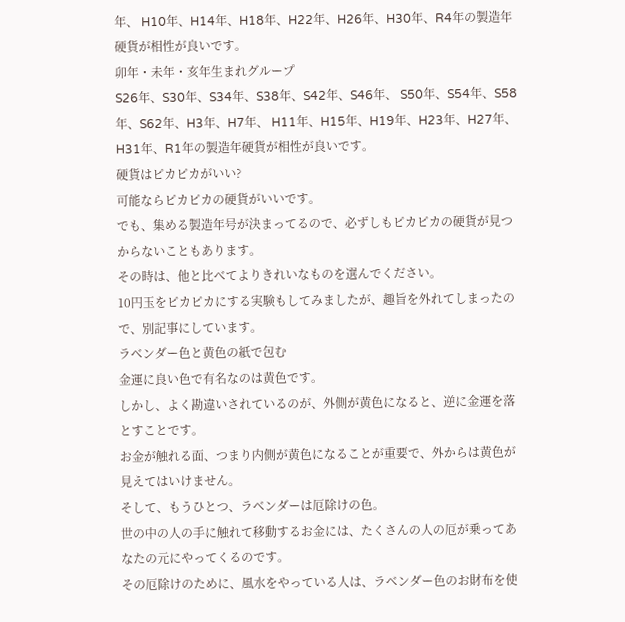年、 H10年、H14年、H18年、H22年、H26年、H30年、R4年の製造年硬貨が相性が良いです。
卯年・未年・亥年生まれグループ
S26年、S30年、S34年、S38年、S42年、S46年、 S50年、S54年、S58年、S62年、H3年、H7年、 H11年、H15年、H19年、H23年、H27年、H31年、R1年の製造年硬貨が相性が良いです。
硬貨はピカピカがいい?
可能ならピカピカの硬貨がいいです。
でも、集める製造年号が決まってるので、必ずしもピカピカの硬貨が見つからないこともあります。
その時は、他と比べてよりきれいなものを選んでください。
10円玉をピカピカにする実験もしてみましたが、趣旨を外れてしまったので、別記事にしています。
ラベンダー色と黄色の紙で包む
金運に良い色で有名なのは黄色です。
しかし、よく勘違いされているのが、外側が黄色になると、逆に金運を落とすことです。
お金が触れる面、つまり内側が黄色になることが重要で、外からは黄色が見えてはいけません。
そして、もうひとつ、ラベンダーは厄除けの色。
世の中の人の手に触れて移動するお金には、たくさんの人の厄が乗ってあなたの元にやってくるのです。
その厄除けのために、風水をやっている人は、ラベンダー色のお財布を使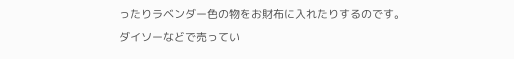ったりラベンダー色の物をお財布に入れたりするのです。
ダイソーなどで売ってい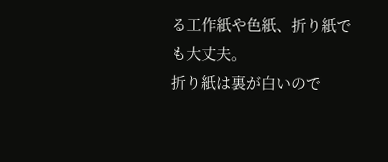る工作紙や色紙、折り紙でも大丈夫。
折り紙は裏が白いので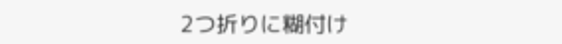2つ折りに糊付け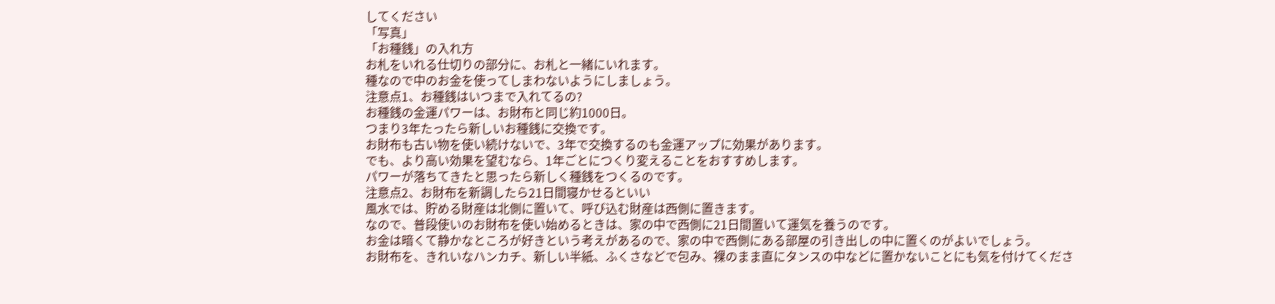してください
「写真」
「お種銭」の入れ方
お札をいれる仕切りの部分に、お札と一緒にいれます。
種なので中のお金を使ってしまわないようにしましょう。
注意点1、お種銭はいつまで入れてるの?
お種銭の金運パワーは、お財布と同じ約1000日。
つまり3年たったら新しいお種銭に交換です。
お財布も古い物を使い続けないで、3年で交換するのも金運アップに効果があります。
でも、より高い効果を望むなら、1年ごとにつくり変えることをおすすめします。
パワーが落ちてきたと思ったら新しく種銭をつくるのです。
注意点2、お財布を新調したら21日間寝かせるといい
風水では、貯める財産は北側に置いて、呼び込む財産は西側に置きます。
なので、普段使いのお財布を使い始めるときは、家の中で西側に21日間置いて運気を養うのです。
お金は暗くて静かなところが好きという考えがあるので、家の中で西側にある部屋の引き出しの中に置くのがよいでしょう。
お財布を、きれいなハンカチ、新しい半紙、ふくさなどで包み、裸のまま直にタンスの中などに置かないことにも気を付けてくださ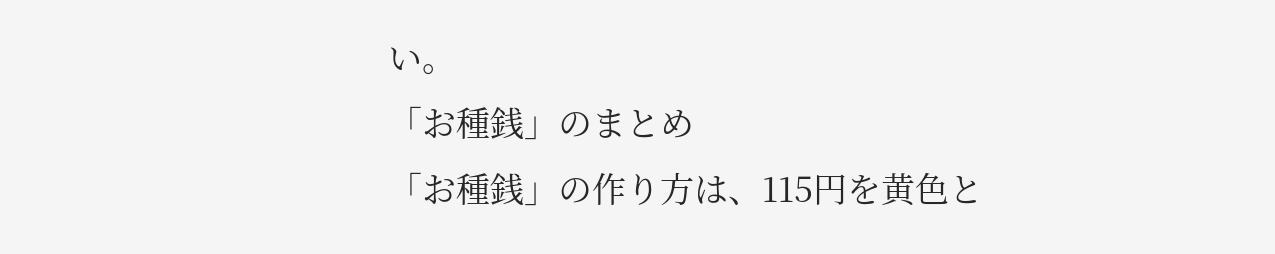い。
「お種銭」のまとめ
「お種銭」の作り方は、115円を黄色と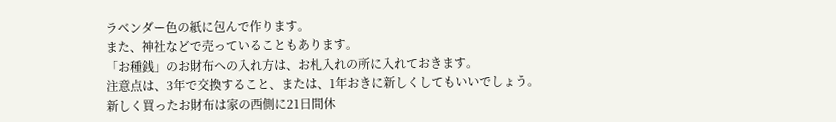ラベンダー色の紙に包んで作ります。
また、神社などで売っていることもあります。
「お種銭」のお財布への入れ方は、お札入れの所に入れておきます。
注意点は、3年で交換すること、または、1年おきに新しくしてもいいでしょう。
新しく買ったお財布は家の西側に21日間休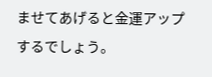ませてあげると金運アップするでしょう。